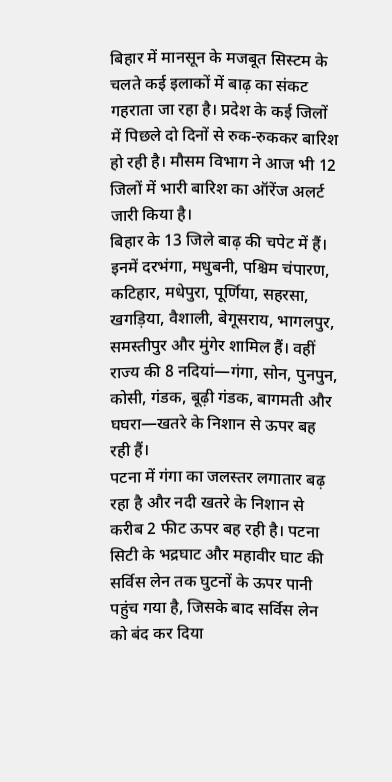बिहार में मानसून के मजबूत सिस्टम के चलते कई इलाकों में बाढ़ का संकट गहराता जा रहा है। प्रदेश के कई जिलों में पिछले दो दिनों से रुक-रुककर बारिश हो रही है। मौसम विभाग ने आज भी 12 जिलों में भारी बारिश का ऑरेंज अलर्ट जारी किया है।
बिहार के 13 जिले बाढ़ की चपेट में हैं। इनमें दरभंगा, मधुबनी, पश्चिम चंपारण, कटिहार, मधेपुरा, पूर्णिया, सहरसा, खगड़िया, वैशाली, बेगूसराय, भागलपुर, समस्तीपुर और मुंगेर शामिल हैं। वहीं राज्य की 8 नदियां—गंगा, सोन, पुनपुन, कोसी, गंडक, बूढ़ी गंडक, बागमती और घघरा—खतरे के निशान से ऊपर बह रही हैं।
पटना में गंगा का जलस्तर लगातार बढ़ रहा है और नदी खतरे के निशान से करीब 2 फीट ऊपर बह रही है। पटना सिटी के भद्रघाट और महावीर घाट की सर्विस लेन तक घुटनों के ऊपर पानी पहुंच गया है, जिसके बाद सर्विस लेन को बंद कर दिया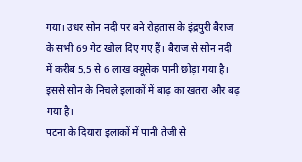गया। उधर सोन नदी पर बने रोहतास के इंद्रपुरी बैराज के सभी 69 गेट खोल दिए गए हैं। बैराज से सोन नदी में करीब 5.5 से 6 लाख क्यूसेक पानी छोड़ा गया है। इससे सोन के निचले इलाकों में बाढ़ का खतरा और बढ़ गया है।
पटना के दियारा इलाकों में पानी तेजी से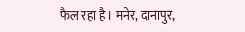फैल रहा है। मनेर, दानापुर,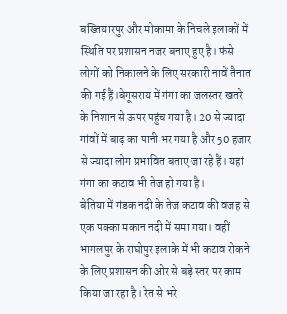बख्तियारपुर और मोकामा के निचले इलाकों में स्थिति पर प्रशासन नजर बनाए हुए है। फंसे लोगों को निकालने के लिए सरकारी नावें तैनात की गई हैं।बेगूसराय में गंगा का जलस्तर खतरे के निशान से ऊपर पहुंच गया है। 20 से ज्यादा गांवों में बाढ़ का पानी भर गया है और 50 हजार से ज्यादा लोग प्रभावित बताए जा रहे हैं। यहां गंगा का कटाव भी तेज हो गया है।
बेतिया में गंडक नदी के तेज कटाव की वजह से एक पक्का मकान नदी में समा गया। वहीं भागलपुर के राघोपुर इलाके में भी कटाव रोकने के लिए प्रशासन की ओर से बड़े स्तर पर काम किया जा रहा है। रेत से भरे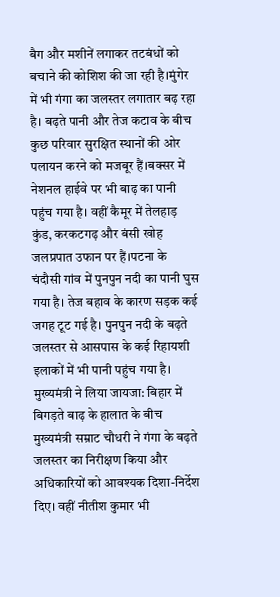बैग और मशीनें लगाकर तटबंधों को बचाने की कोशिश की जा रही है।मुंगेर में भी गंगा का जलस्तर लगातार बढ़ रहा है। बढ़ते पानी और तेज कटाव के बीच कुछ परिवार सुरक्षित स्थानों की ओर पलायन करने को मजबूर हैं।बक्सर में नेशनल हाईवे पर भी बाढ़ का पानी पहुंच गया है। वहीं कैमूर में तेलहाड़ कुंड, करकटगढ़ और बंसी खोह जलप्रपात उफान पर हैं।पटना के चंदौसी गांव में पुनपुन नदी का पानी घुस गया है। तेज बहाव के कारण सड़क कई जगह टूट गई है। पुनपुन नदी के बढ़ते जलस्तर से आसपास के कई रिहायशी इलाकों में भी पानी पहुंच गया है।
मुख्यमंत्री ने लिया जायजा: बिहार में बिगड़ते बाढ़ के हालात के बीच मुख्यमंत्री सम्राट चौधरी ने गंगा के बढ़ते जलस्तर का निरीक्षण किया और अधिकारियों को आवश्यक दिशा-निर्देश दिए। वहीं नीतीश कुमार भी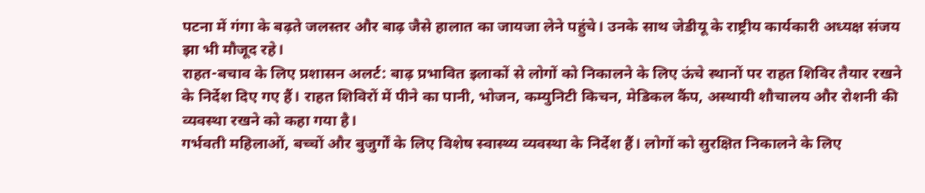पटना में गंगा के बढ़ते जलस्तर और बाढ़ जैसे हालात का जायजा लेने पहुंचे। उनके साथ जेडीयू के राष्ट्रीय कार्यकारी अध्यक्ष संजय झा भी मौजूद रहे।
राहत-बचाव के लिए प्रशासन अलर्ट: बाढ़ प्रभावित इलाकों से लोगों को निकालने के लिए ऊंचे स्थानों पर राहत शिविर तैयार रखने के निर्देश दिए गए हैं। राहत शिविरों में पीने का पानी, भोजन, कम्युनिटी किचन, मेडिकल कैंप, अस्थायी शौचालय और रोशनी की व्यवस्था रखने को कहा गया है।
गर्भवती महिलाओं, बच्चों और बुजुर्गों के लिए विशेष स्वास्थ्य व्यवस्था के निर्देश हैं। लोगों को सुरक्षित निकालने के लिए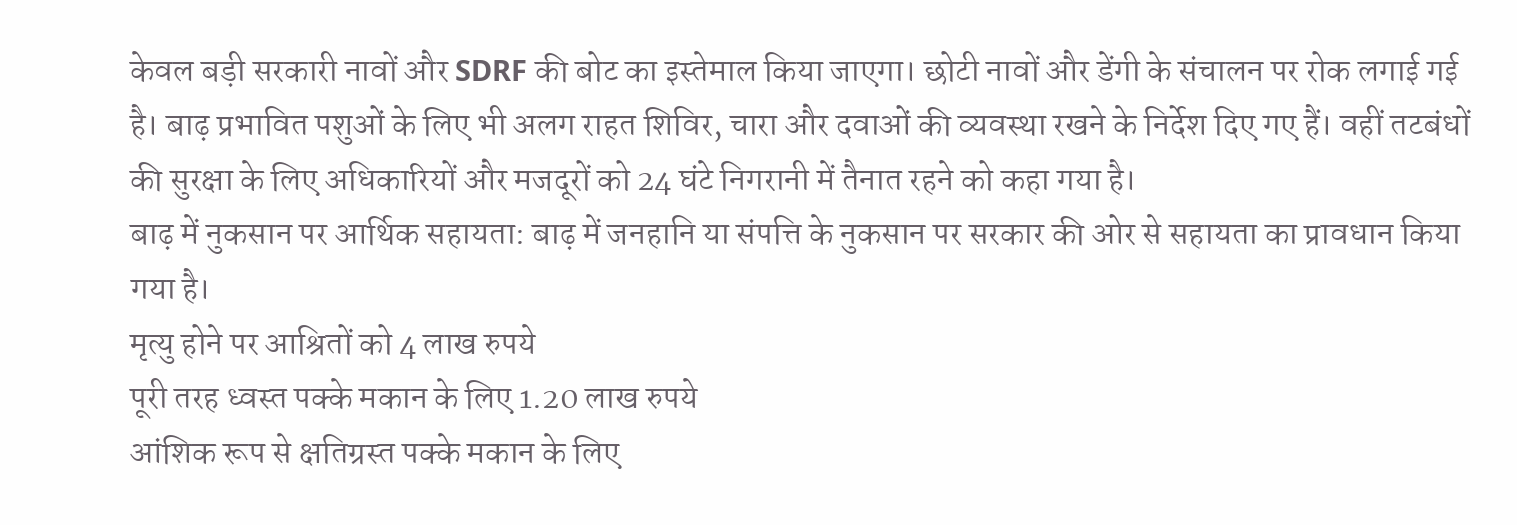केवल बड़ी सरकारी नावों और SDRF की बोट का इस्तेमाल किया जाएगा। छोटी नावों और डेंगी के संचालन पर रोक लगाई गई है। बाढ़ प्रभावित पशुओं के लिए भी अलग राहत शिविर, चारा और दवाओं की व्यवस्था रखने के निर्देश दिए गए हैं। वहीं तटबंधों की सुरक्षा के लिए अधिकारियों और मजदूरों को 24 घंटे निगरानी में तैनात रहने को कहा गया है।
बाढ़ में नुकसान पर आर्थिक सहायता: बाढ़ में जनहानि या संपत्ति के नुकसान पर सरकार की ओर से सहायता का प्रावधान किया गया है।
मृत्यु होने पर आश्रितों को 4 लाख रुपये
पूरी तरह ध्वस्त पक्के मकान के लिए 1.20 लाख रुपये
आंशिक रूप से क्षतिग्रस्त पक्के मकान के लिए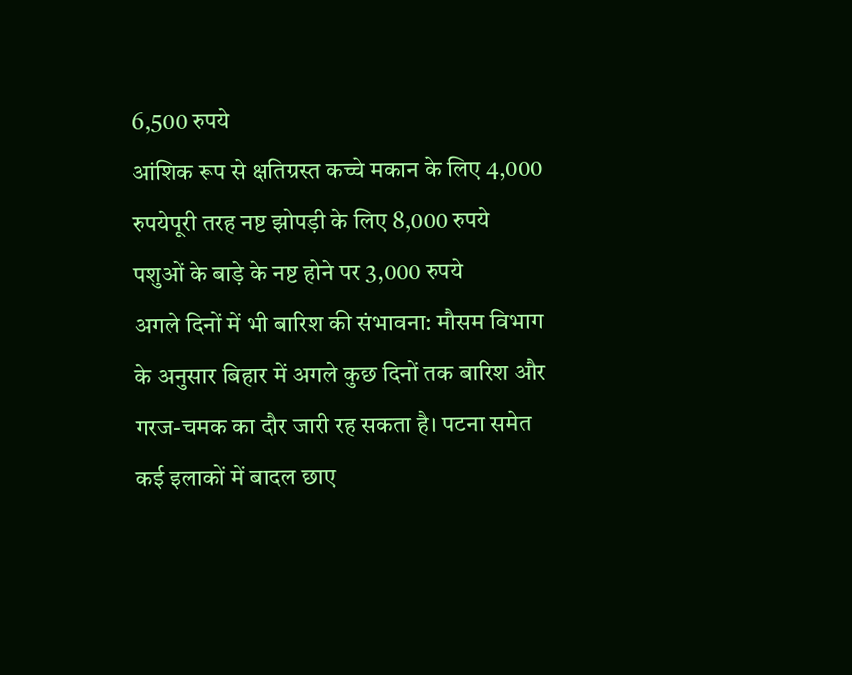6,500 रुपये
आंशिक रूप से क्षतिग्रस्त कच्चे मकान के लिए 4,000 रुपयेपूरी तरह नष्ट झोपड़ी के लिए 8,000 रुपये
पशुओं के बाड़े के नष्ट होने पर 3,000 रुपये
अगले दिनों में भी बारिश की संभावना: मौसम विभाग के अनुसार बिहार में अगले कुछ दिनों तक बारिश और गरज-चमक का दौर जारी रह सकता है। पटना समेत कई इलाकों में बादल छाए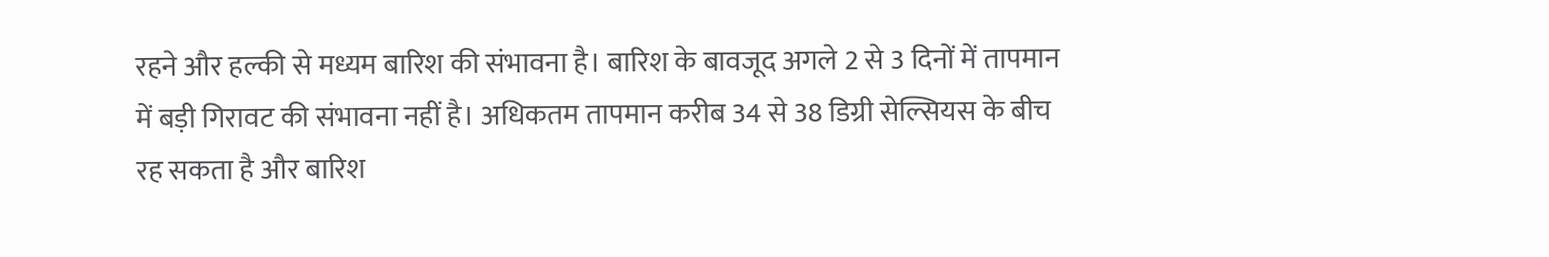रहने और हल्की से मध्यम बारिश की संभावना है। बारिश के बावजूद अगले 2 से 3 दिनों में तापमान में बड़ी गिरावट की संभावना नहीं है। अधिकतम तापमान करीब 34 से 38 डिग्री सेल्सियस के बीच रह सकता है और बारिश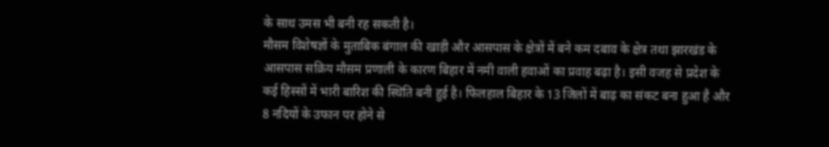के साथ उमस भी बनी रह सकती है।
मौसम विशेषज्ञों के मुताबिक बंगाल की खाड़ी और आसपास के क्षेत्रों में बने कम दबाव के क्षेत्र तथा झारखंड के आसपास सक्रिय मौसम प्रणाली के कारण बिहार में नमी वाली हवाओं का प्रवाह बढ़ा है। इसी वजह से प्रदेश के कई हिस्सों में भारी बारिश की स्थिति बनी हुई है। फिलहाल बिहार के 13 जिलों में बाढ़ का संकट बना हुआ है और 8 नदियों के उफान पर होने से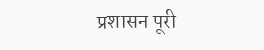प्रशासन पूरी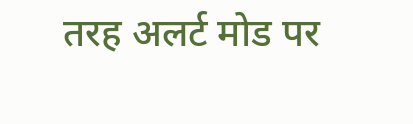तरह अलर्ट मोड पर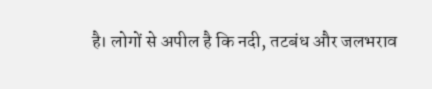है। लोगों से अपील है कि नदी, तटबंध और जलभराव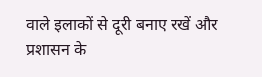वाले इलाकों से दूरी बनाए रखें और प्रशासन के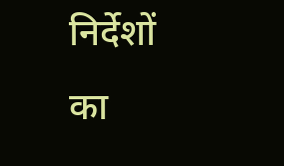निर्देशों का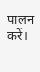पालन करें।